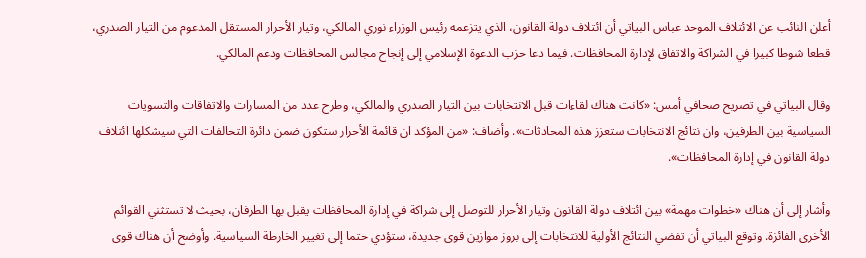أعلن النائب عن الائتلاف الموحد عباس البياتي أن ائتلاف دولة القانون، الذي يتزعمه رئيس الوزراء نوري المالكي، وتيار الأحرار المستقل المدعوم من التيار الصدري، قطعا شوطا كبيرا في الشراكة والاتفاق لإدارة المحافظات. فيما دعا حزب الدعوة الإسلامي إلى إنجاح مجالس المحافظات ودعم المالكي.

وقال البياتي في تصريح صحافي أمس: «كانت هناك لقاءات قبل الانتخابات بين التيار الصدري والمالكي، وطرح عدد من المسارات والاتفاقات والتسويات السياسية بين الطرفين، وان نتائج الانتخابات ستعزز هذه المحادثات». وأضاف: «من المؤكد ان قائمة الأحرار ستكون ضمن دائرة التحالفات التي سيشكلها ائتلاف دولة القانون في إدارة المحافظات».

وأشار إلى أن هناك «خطوات مهمة» بين ائتلاف دولة القانون وتيار الأحرار للتوصل إلى شراكة في إدارة المحافظات يقبل بها الطرفان، بحيث لا تستثني القوائم الأخرى الفائزة. وتوقع البياتي أن تفضي النتائج الأولية للانتخابات إلى بروز موازين قوى جديدة، ستؤدي حتما إلى تغيير الخارطة السياسية. وأوضح أن هناك قوى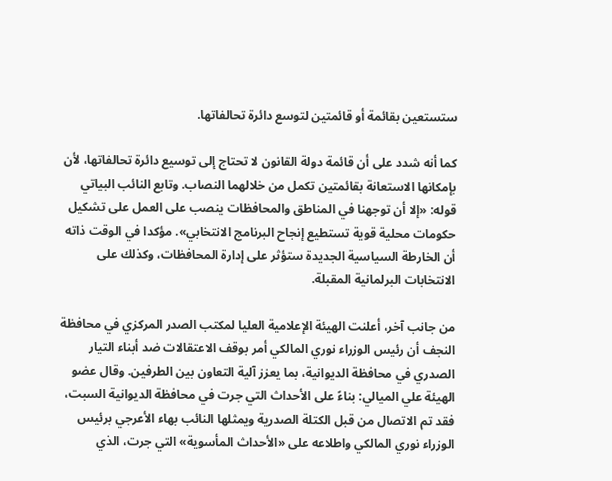ستستعين بقائمة أو قائمتين لتوسع دائرة تحالفاتها.

كما أنه شدد على أن قائمة دولة القانون لا تحتاج إلى توسيع دائرة تحالفاتها، لأن بإمكانها الاستعانة بقائمتين تكمل من خلالهما النصاب. وتابع النائب البياتي قوله: «إلا أن توجهنا في المناطق والمحافظات ينصب على العمل على تشكيل حكومات محلية قوية تستطيع إنجاح البرنامج الانتخابي». مؤكدا في الوقت ذاته أن الخارطة السياسية الجديدة ستؤثر على إدارة المحافظات، وكذلك على الانتخابات البرلمانية المقبلة.

من جانب آخر، أعلنت الهيئة الإعلامية العليا لمكتب الصدر المركزي في محافظة النجف أن رئيس الوزراء نوري المالكي أمر بوقف الاعتقالات ضد أبناء التيار الصدري في محافظة الديوانية، بما يعزز آلية التعاون بين الطرفين. وقال عضو الهيئة علي الميالي: بناءً على الأحداث التي جرت في محافظة الديوانية السبت، فقد تم الاتصال من قبل الكتلة الصدرية ويمثلها النائب بهاء الأعرجي برئيس الوزراء نوري المالكي واطلاعه على «الأحداث المأسوية» التي جرت، الذي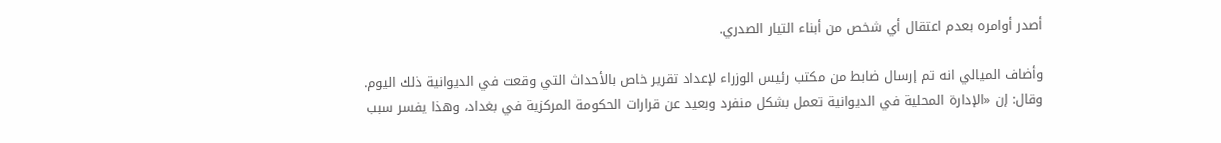أصدر أوامره بعدم اعتقال أي شخص من أبناء التيار الصدري.

وأضاف الميالي انه تم إرسال ضابط من مكتب رئيس الوزراء لإعداد تقرير خاص بالأحداث التي وقعت في الديوانية ذلك اليوم. وقال: إن «الإدارة المحلية في الديوانية تعمل بشكل منفرد وبعيد عن قرارات الحكومة المركزية في بغداد، وهذا يفسر سبب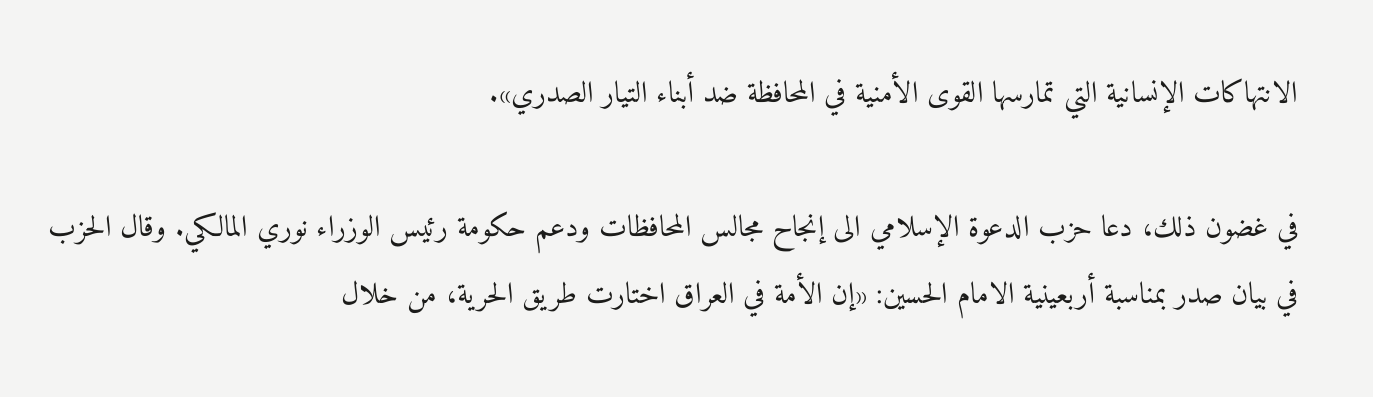الانتهاكات الإنسانية التي تمارسها القوى الأمنية في المحافظة ضد أبناء التيار الصدري».

في غضون ذلك، دعا حزب الدعوة الإسلامي الى إنجاح مجالس المحافظات ودعم حكومة رئيس الوزراء نوري المالكي. وقال الحزب في بيان صدر بمناسبة أربعينية الامام الحسين: «إن الأمة في العراق اختارت طريق الحرية، من خلال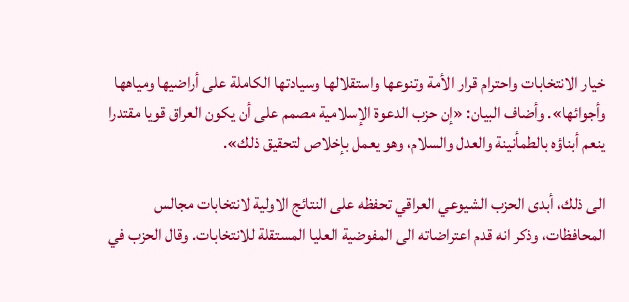خيار الانتخابات واحترام قرار الأمة وتنوعها واستقلالها وسيادتها الكاملة على أراضيها ومياهها وأجوائها». وأضاف البيان: «إن حزب الدعوة الإسلامية مصمم على أن يكون العراق قويا مقتدرا ينعم أبناؤه بالطمأنينة والعدل والسلام، وهو يعمل بإخلاص لتحقيق ذلك».

الى ذلك، أبدى الحزب الشيوعي العراقي تحفظه على النتائج الاولية لانتخابات مجالس المحافظات، وذكر انه قدم اعتراضاته الى المفوضية العليا المستقلة للانتخابات. وقال الحزب في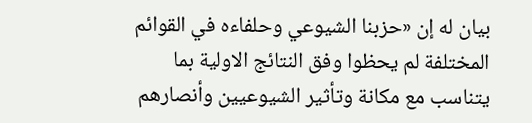بيان له إن «حزبنا الشيوعي وحلفاءه في القوائم المختلفة لم يحظوا وفق النتائج الاولية بما يتناسب مع مكانة وتأثير الشيوعيين وأنصارهم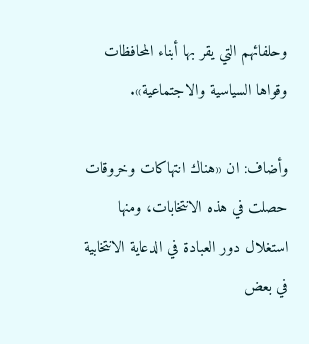وحلفائهم التي يقر بها أبناء المحافظات وقواها السياسية والاجتماعية».

وأضاف: ان «هناك انتهاكات وخروقات حصلت في هذه الانتخابات، ومنها استغلال دور العبادة في الدعاية الانتخابية في بعض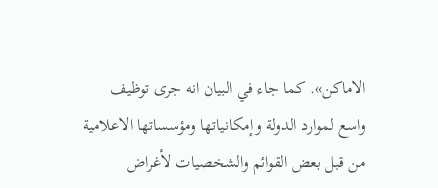الاماكن». كما جاء في البيان انه جرى توظيف واسع لموارد الدولة وإمكانياتها ومؤسساتها الاعلامية من قبل بعض القوائم والشخصيات لأغراض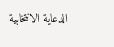الدعاية الانتخابية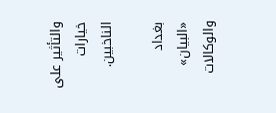والتأثير على خيارات الناخبين.

بغداد «البيان» والوكالات